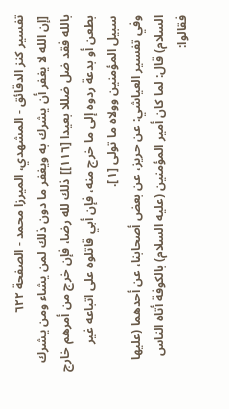تفسير كنز الدقائق - المشهدي، الميرزا محمد - الصفحة ٦٢٢
[إن الله لا يغفر أن يشرك به ويغفر ما دون ذلك لمن يشاء ومن يشرك بالله فقد ضل ضللا بعيدا [١١٦]] ذلك لله رضا، فإن خرج من أمرهم خارج بطعن أو بدعة ردوه إلى ما خرج منه، فإن أبي قاتلوه على اتباعه غير سبيل المؤمنين وولاه ما تولى [١].
وفي تفسير العياشي: عن حريز، عن بعض أصحابنا، عن أحدهما (عليها السلام) قال: لما كان أمير المؤمنين (عليه السلام) بالكوفة أتاه الناس فقالوا: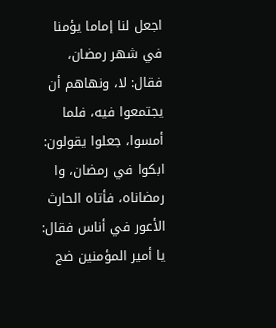اجعل لنا إماما يؤمنا في شهر رمضان، فقال: لا، ونهاهم أن يجتمعوا فيه، فلما أمسوا، جعلوا يقولون: ابكوا في رمضان، وا رمضاناه، فأتاه الحارث الأعور في أناس فقال: يا أمير المؤمنين ضج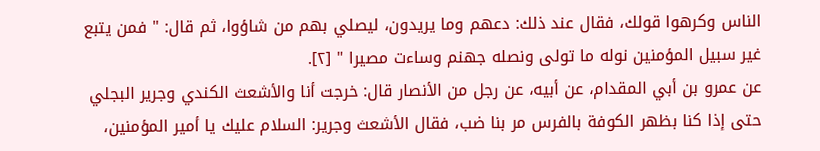الناس وكرهوا قولك، فقال عند ذلك: دعهم وما يريدون، ليصلي بهم من شاؤوا، ثم قال: " فمن يتبع غير سبيل المؤمنين نوله ما تولى ونصله جهنم وساءت مصيرا " [٢].
عن عمرو بن أبي المقدام، عن أبيه، عن رجل من الأنصار قال: خرجت أنا والأشعث الكندي وجرير البجلي حتى إذا كنا بظهر الكوفة بالفرس مر بنا ضب، فقال الأشعث وجرير: السلام عليك يا أمير المؤمنين،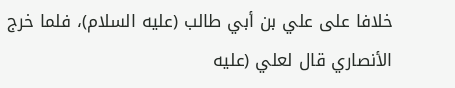خلافا على علي بن أبي طالب (عليه السلام)، فلما خرج الأنصاري قال لعلي (عليه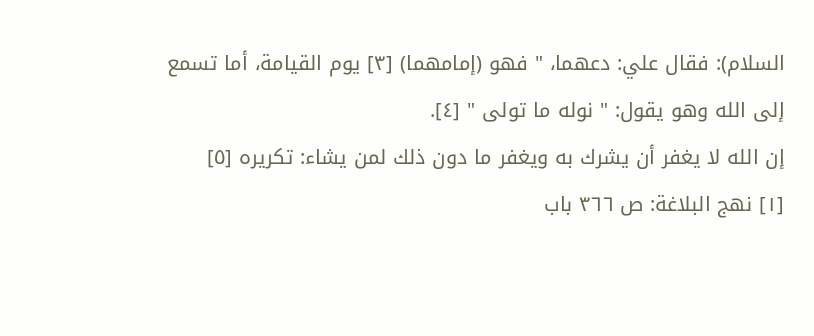السلام): فقال علي: دعهما، " فهو (إمامهما) [٣] يوم القيامة، أما تسمع إلى الله وهو يقول: " نوله ما تولى " [٤].
إن الله لا يغفر أن يشرك به ويغفر ما دون ذلك لمن يشاء: تكريره [٥]
[١] نهج البلاغة: ص ٣٦٦ باب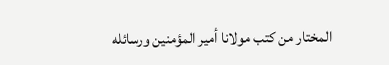المختار من كتب مولانا أمير المؤمنين ورسائله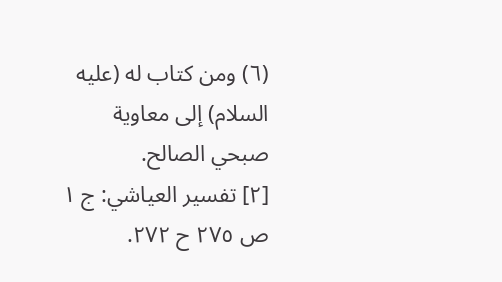(٦) ومن كتاب له (عليه
السلام) إلى معاوية صبحي الصالح.
[٢] تفسير العياشي: ج ١ ص ٢٧٥ ح ٢٧٢.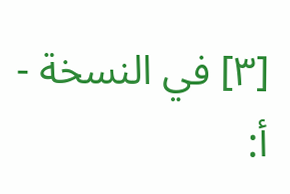[٣] في النسخة - أ: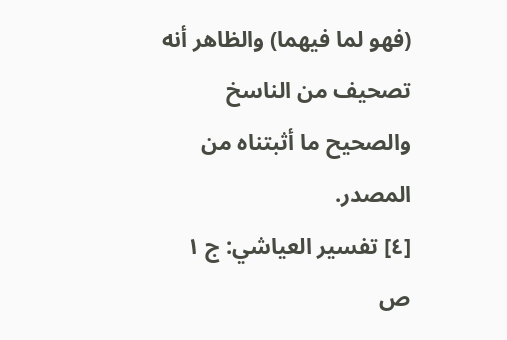(فهو لما فيهما) والظاهر أنه تصحيف من الناسخ والصحيح ما أثبتناه من المصدر.
[٤] تفسير العياشي: ج ١ ص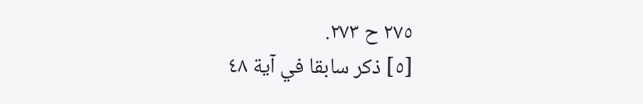٢٧٥ ح ٢٧٣.
[٥] ذكر سابقا في آية ٤٨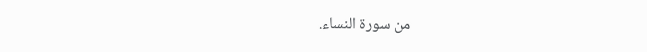من سورة النساء.